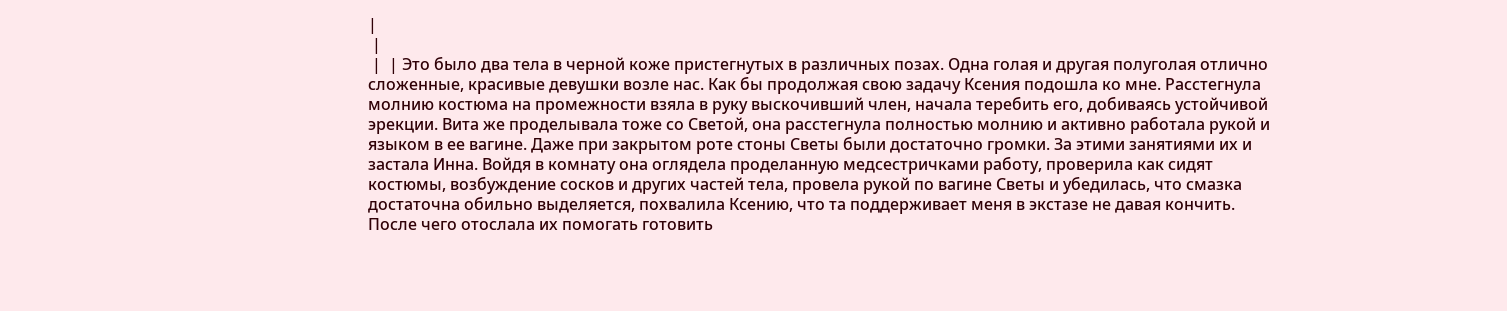|
 |
 |  | Это было два тела в черной коже пристегнутых в различных позах. Одна голая и другая полуголая отлично сложенные, красивые девушки возле нас. Как бы продолжая свою задачу Ксения подошла ко мне. Расстегнула молнию костюма на промежности взяла в руку выскочивший член, начала теребить его, добиваясь устойчивой эрекции. Вита же проделывала тоже со Светой, она расстегнула полностью молнию и активно работала рукой и языком в ее вагине. Даже при закрытом роте стоны Светы были достаточно громки. За этими занятиями их и застала Инна. Войдя в комнату она оглядела проделанную медсестричками работу, проверила как сидят костюмы, возбуждение сосков и других частей тела, провела рукой по вагине Светы и убедилась, что смазка достаточна обильно выделяется, похвалила Ксению, что та поддерживает меня в экстазе не давая кончить. После чего отослала их помогать готовить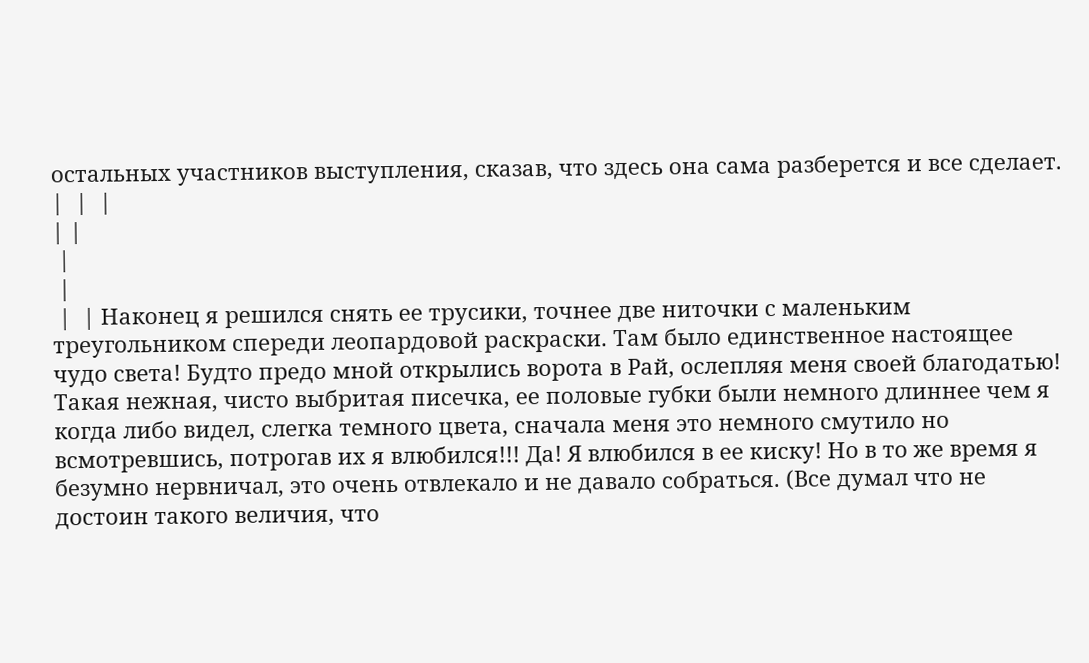остальных участников выступления, сказав, что здесь она сама разберется и все сделает. |  |  |
| |
 |
 |
 |  | Наконец я решился снять ее трусики, точнее две ниточки с маленьким треугольником спереди леопардовой раскраски. Там было единственное настоящее чудо света! Будто предо мной открылись ворота в Рай, ослепляя меня своей благодатью! Такая нежная, чисто выбритая писечка, ее половые губки были немного длиннее чем я когда либо видел, слегка темного цвета, сначала меня это немного смутило но всмотревшись, потрогав их я влюбился!!! Да! Я влюбился в ее киску! Но в то же время я безумно нервничал, это очень отвлекало и не давало собраться. (Все думал что не достоин такого величия, что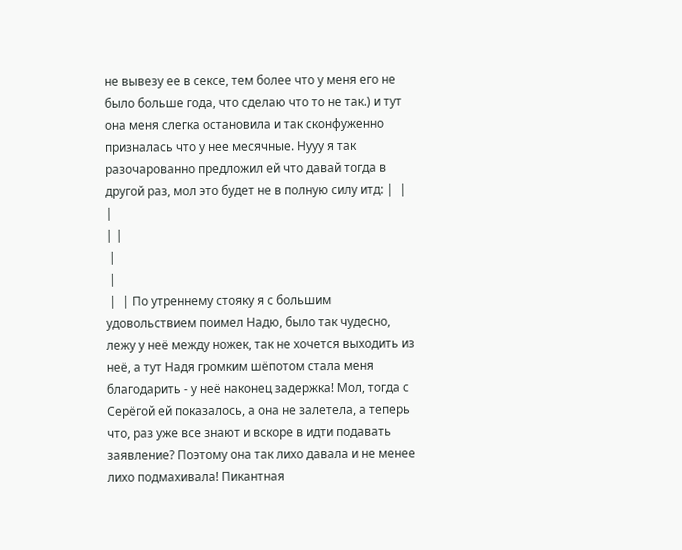не вывезу ее в сексе, тем более что у меня его не было больше года, что сделаю что то не так.) и тут она меня слегка остановила и так сконфуженно призналась что у нее месячные. Нууу я так разочарованно предложил ей что давай тогда в другой раз, мол это будет не в полную силу итд: |  |  |
| |
 |
 |
 |  | По утреннему стояку я с большим удовольствием поимел Надю, было так чудесно, лежу у неё между ножек, так не хочется выходить из неё, а тут Надя громким шёпотом стала меня благодарить - у неё наконец задержка! Мол, тогда с Серёгой ей показалось, а она не залетела, а теперь что, раз уже все знают и вскоре в идти подавать заявление? Поэтому она так лихо давала и не менее лихо подмахивала! Пикантная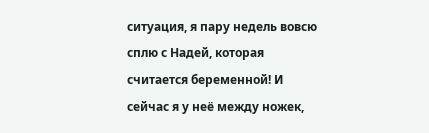ситуация, я пару недель вовсю сплю с Надей, которая считается беременной! И сейчас я у неё между ножек,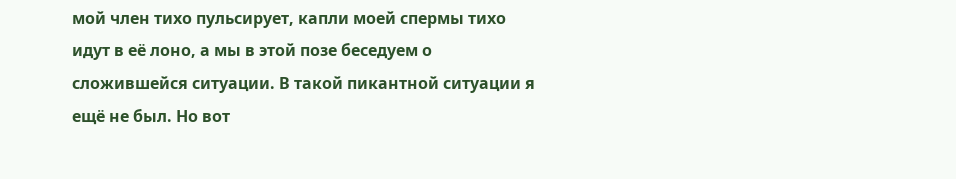мой член тихо пульсирует, капли моей спермы тихо идут в её лоно, а мы в этой позе беседуем о сложившейся ситуации. В такой пикантной ситуации я ещё не был. Но вот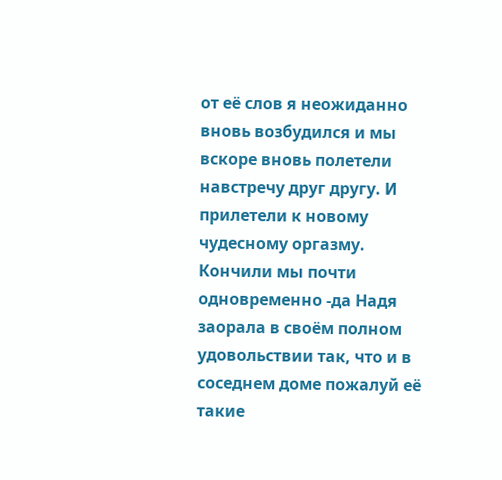от её слов я неожиданно вновь возбудился и мы вскоре вновь полетели навстречу друг другу. И прилетели к новому чудесному оргазму. Кончили мы почти одновременно -да Надя заорала в своём полном удовольствии так, что и в соседнем доме пожалуй её такие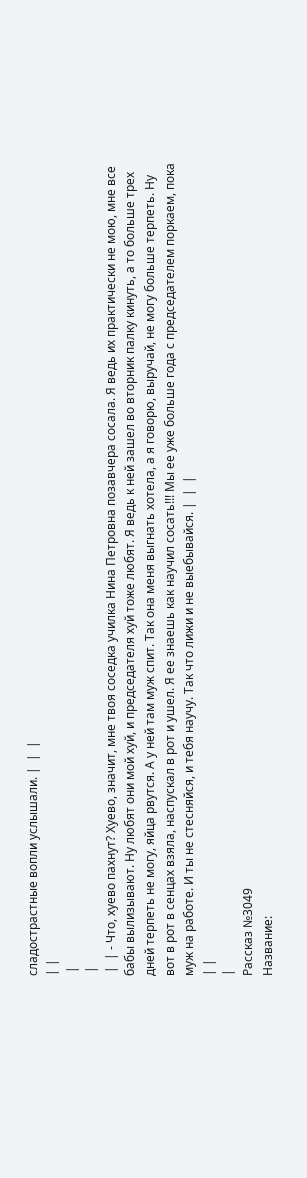сладострастные вопли услышали. |  |  |
| |
 |
 |
 |  | - Что, хуево пахнут? Хуево, значит, мне твоя соседка училка Нина Петровна позавчера сосала. Я ведь их практически не мою, мне все бабы вылизывают. Ну любят они мой хуй, и председателя хуй тоже любят. Я ведь к ней зашел во вторник палку кинуть, а то больше трех дней терпеть не могу, яйца рвутся. А у ней там муж спит. Так она меня выгнать хотела, а я говорю, выручай, не могу больше терпеть. Ну вот в рот в сенцах взяла, наспускал в рот и ушел. Я ее знаешь как научил сосать!!! Мы ее уже больше года с председателем поркаем, пока муж на работе. И ты не стесняйся, и тебя научу. Так что лижи и не выебывайся. |  |  |
| |
|
Рассказ №3049
Название: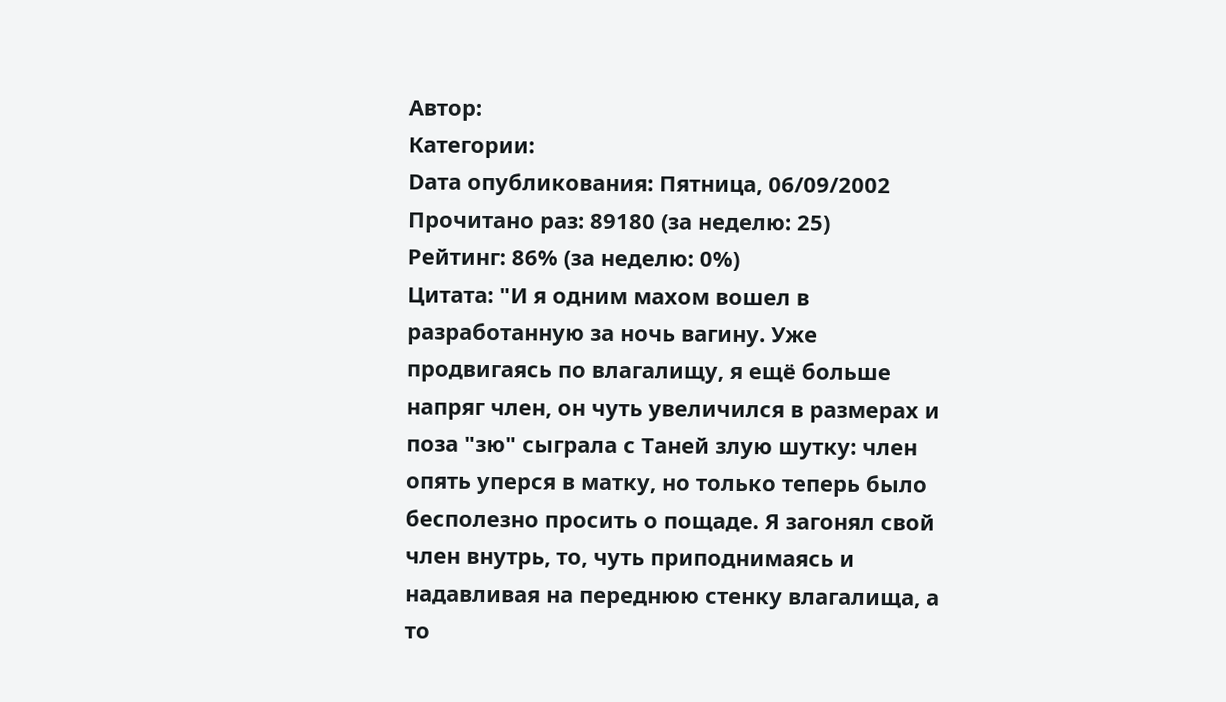Автор:
Категории:
Dата опубликования: Пятница, 06/09/2002
Прочитано раз: 89180 (за неделю: 25)
Рейтинг: 86% (за неделю: 0%)
Цитата: "И я одним махом вошел в разработанную за ночь вагину. Уже продвигаясь по влагалищу, я ещё больше напряг член, он чуть увеличился в размерах и поза "зю" сыграла с Таней злую шутку: член опять уперся в матку, но только теперь было бесполезно просить о пощаде. Я загонял свой член внутрь, то, чуть приподнимаясь и надавливая на переднюю стенку влагалища, а то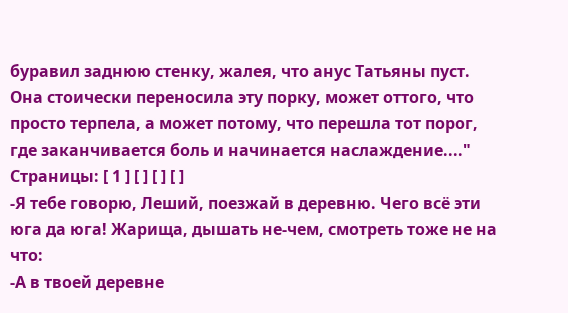буравил заднюю стенку, жалея, что анус Татьяны пуст. Она стоически переносила эту порку, может оттого, что просто терпела, а может потому, что перешла тот порог, где заканчивается боль и начинается наслаждение...."
Страницы: [ 1 ] [ ] [ ] [ ]
-Я тебе говорю, Леший, поезжай в деревню. Чего всё эти юга да юга! Жарища, дышать не-чем, смотреть тоже не на что:
-А в твоей деревне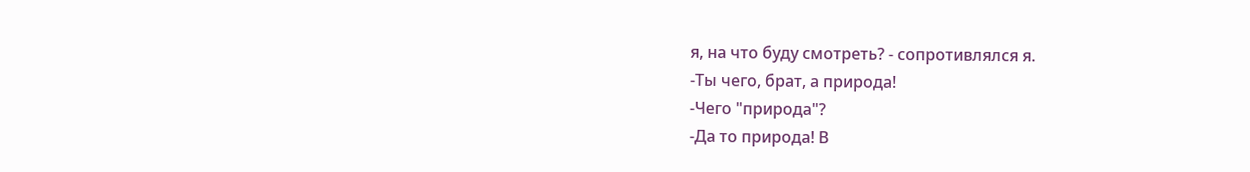я, на что буду смотреть? - сопротивлялся я.
-Ты чего, брат, а природа!
-Чего "природа"?
-Да то природа! В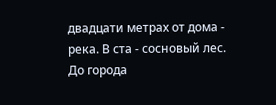двадцати метрах от дома - река. В ста - сосновый лес. До города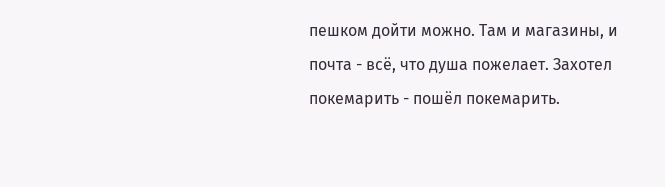пешком дойти можно. Там и магазины, и почта - всё, что душа пожелает. Захотел покемарить - пошёл покемарить.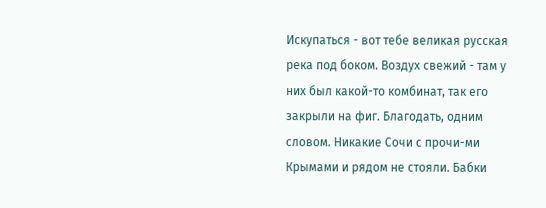Искупаться - вот тебе великая русская река под боком. Воздух свежий - там у них был какой-то комбинат, так его закрыли на фиг. Благодать, одним словом. Никакие Сочи с прочи-ми Крымами и рядом не стояли. Бабки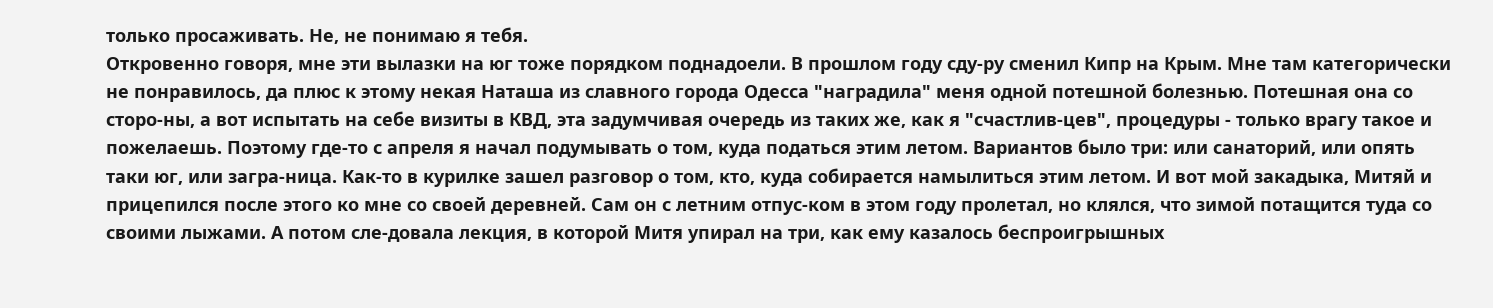только просаживать. Не, не понимаю я тебя.
Откровенно говоря, мне эти вылазки на юг тоже порядком поднадоели. В прошлом году сду-ру сменил Кипр на Крым. Мне там категорически не понравилось, да плюс к этому некая Наташа из славного города Одесса "наградила" меня одной потешной болезнью. Потешная она со сторо-ны, а вот испытать на себе визиты в КВД, эта задумчивая очередь из таких же, как я "счастлив-цев", процедуры - только врагу такое и пожелаешь. Поэтому где-то с апреля я начал подумывать о том, куда податься этим летом. Вариантов было три: или санаторий, или опять таки юг, или загра-ница. Как-то в курилке зашел разговор о том, кто, куда собирается намылиться этим летом. И вот мой закадыка, Митяй и прицепился после этого ко мне со своей деревней. Сам он с летним отпус-ком в этом году пролетал, но клялся, что зимой потащится туда со своими лыжами. А потом сле-довала лекция, в которой Митя упирал на три, как ему казалось беспроигрышных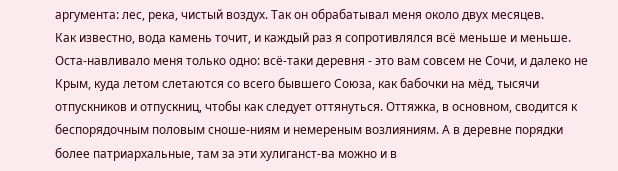аргумента: лес, река, чистый воздух. Так он обрабатывал меня около двух месяцев.
Как известно, вода камень точит, и каждый раз я сопротивлялся всё меньше и меньше. Оста-навливало меня только одно: всё-таки деревня - это вам совсем не Сочи, и далеко не Крым, куда летом слетаются со всего бывшего Союза, как бабочки на мёд, тысячи отпускников и отпускниц, чтобы как следует оттянуться. Оттяжка, в основном, сводится к беспорядочным половым сноше-ниям и немереным возлияниям. А в деревне порядки более патриархальные, там за эти хулиганст-ва можно и в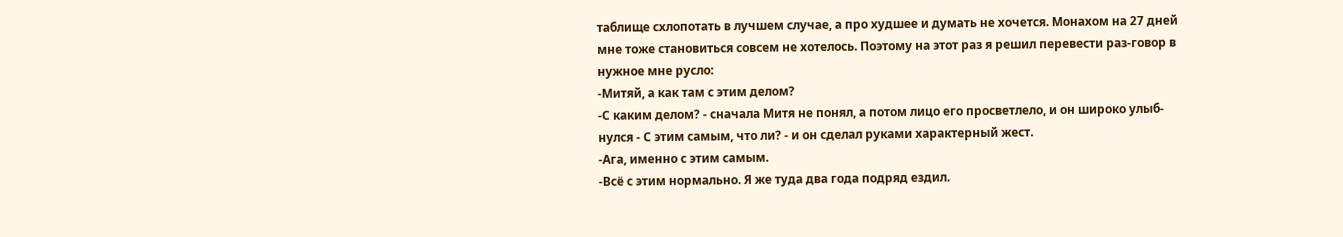таблище схлопотать в лучшем случае, а про худшее и думать не хочется. Монахом на 27 дней мне тоже становиться совсем не хотелось. Поэтому на этот раз я решил перевести раз-говор в нужное мне русло:
-Митяй, а как там с этим делом?
-С каким делом? - сначала Митя не понял, а потом лицо его просветлело, и он широко улыб-нулся - С этим самым, что ли? - и он сделал руками характерный жест.
-Ага, именно с этим самым.
-Всё с этим нормально. Я же туда два года подряд ездил.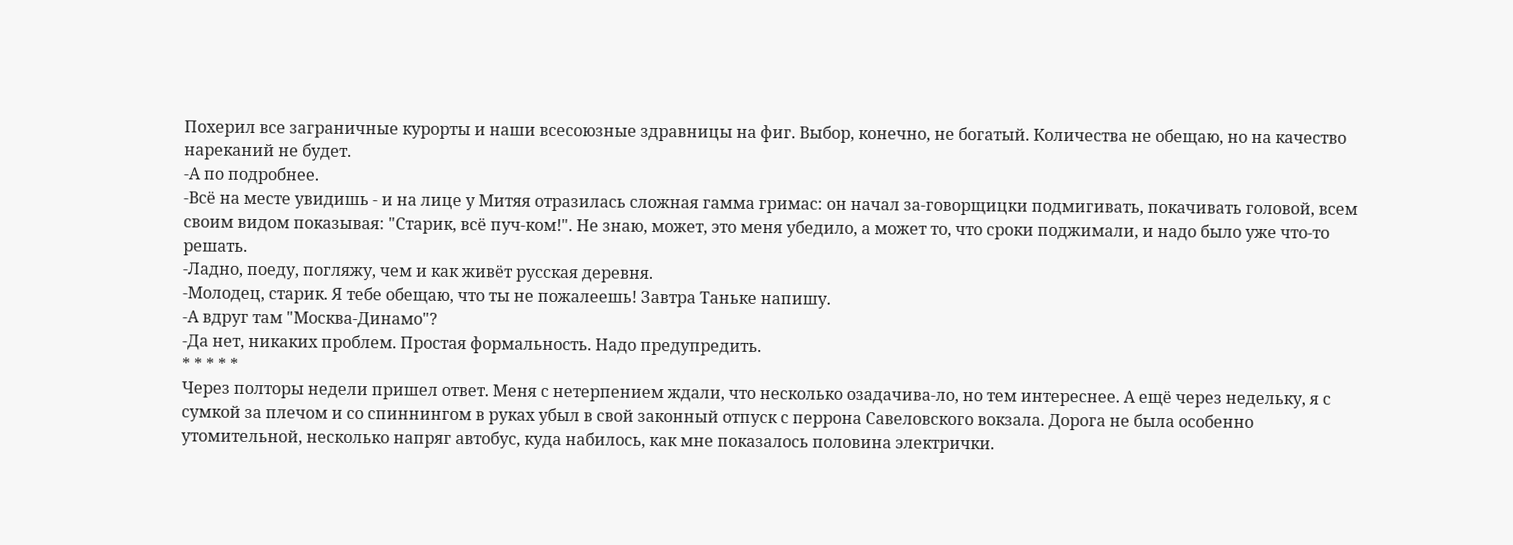Похерил все заграничные курорты и наши всесоюзные здравницы на фиг. Выбор, конечно, не богатый. Количества не обещаю, но на качество нареканий не будет.
-А по подробнее.
-Всё на месте увидишь - и на лице у Митяя отразилась сложная гамма гримас: он начал за-говорщицки подмигивать, покачивать головой, всем своим видом показывая: "Старик, всё пуч-ком!". Не знаю, может, это меня убедило, а может то, что сроки поджимали, и надо было уже что-то решать.
-Ладно, поеду, погляжу, чем и как живёт русская деревня.
-Молодец, старик. Я тебе обещаю, что ты не пожалеешь! Завтра Таньке напишу.
-А вдруг там "Москва-Динамо"?
-Да нет, никаких проблем. Простая формальность. Надо предупредить.
* * * * *
Через полторы недели пришел ответ. Меня с нетерпением ждали, что несколько озадачива-ло, но тем интереснее. А ещё через недельку, я с сумкой за плечом и со спиннингом в руках убыл в свой законный отпуск с перрона Савеловского вокзала. Дорога не была особенно утомительной, несколько напряг автобус, куда набилось, как мне показалось половина электрички.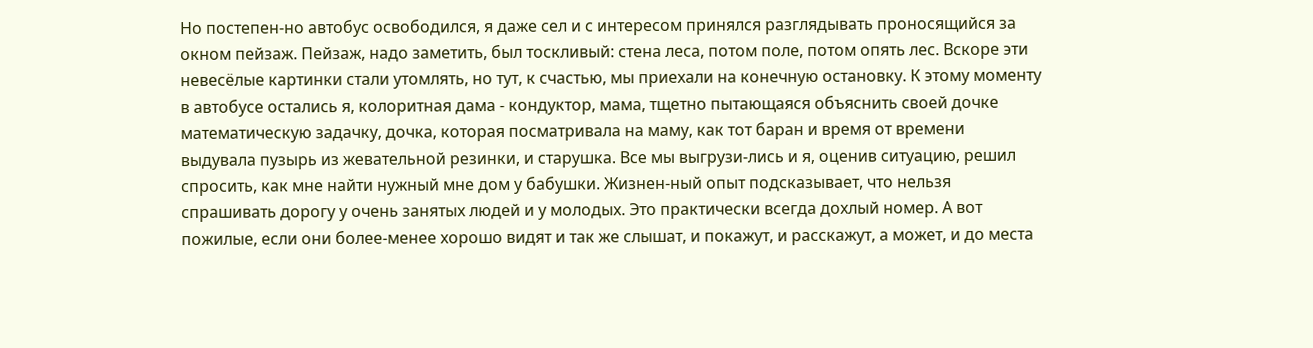Но постепен-но автобус освободился, я даже сел и с интересом принялся разглядывать проносящийся за окном пейзаж. Пейзаж, надо заметить, был тоскливый: стена леса, потом поле, потом опять лес. Вскоре эти невесёлые картинки стали утомлять, но тут, к счастью, мы приехали на конечную остановку. К этому моменту в автобусе остались я, колоритная дама - кондуктор, мама, тщетно пытающаяся объяснить своей дочке математическую задачку, дочка, которая посматривала на маму, как тот баран и время от времени выдувала пузырь из жевательной резинки, и старушка. Все мы выгрузи-лись и я, оценив ситуацию, решил спросить, как мне найти нужный мне дом у бабушки. Жизнен-ный опыт подсказывает, что нельзя спрашивать дорогу у очень занятых людей и у молодых. Это практически всегда дохлый номер. А вот пожилые, если они более-менее хорошо видят и так же слышат, и покажут, и расскажут, а может, и до места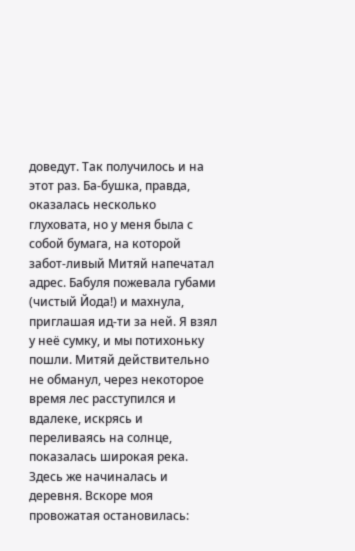доведут. Так получилось и на этот раз. Ба-бушка, правда, оказалась несколько глуховата, но у меня была с собой бумага, на которой забот-ливый Митяй напечатал адрес. Бабуля пожевала губами (чистый Йода!) и махнула, приглашая ид-ти за ней. Я взял у неё сумку, и мы потихоньку пошли. Митяй действительно не обманул, через некоторое время лес расступился и вдалеке, искрясь и переливаясь на солнце, показалась широкая река. Здесь же начиналась и деревня. Вскоре моя провожатая остановилась: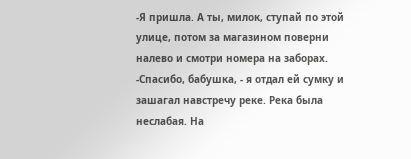-Я пришла. А ты, милок, ступай по этой улице, потом за магазином поверни налево и смотри номера на заборах.
-Спасибо, бабушка, - я отдал ей сумку и зашагал навстречу реке. Река была неслабая. На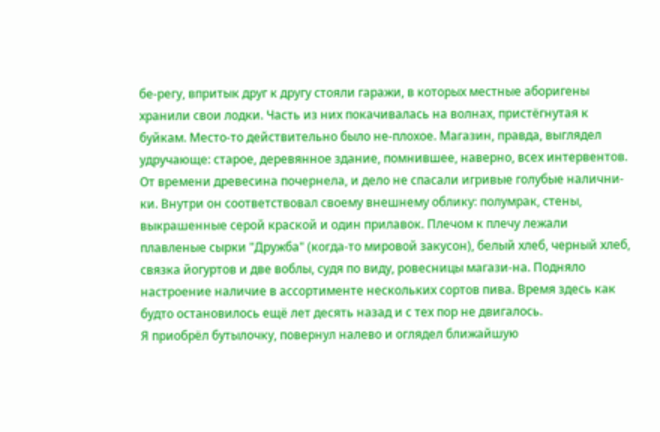бе-регу, впритык друг к другу стояли гаражи, в которых местные аборигены хранили свои лодки. Часть из них покачивалась на волнах, пристёгнутая к буйкам. Место-то действительно было не-плохое. Магазин, правда, выглядел удручающе: старое, деревянное здание, помнившее, наверно, всех интервентов. От времени древесина почернела, и дело не спасали игривые голубые налични-ки. Внутри он соответствовал своему внешнему облику: полумрак, стены, выкрашенные серой краской и один прилавок. Плечом к плечу лежали плавленые сырки "Дружба" (когда-то мировой закусон), белый хлеб, черный хлеб, связка йогуртов и две воблы, судя по виду, ровесницы магази-на. Подняло настроение наличие в ассортименте нескольких сортов пива. Время здесь как будто остановилось ещё лет десять назад и с тех пор не двигалось.
Я приобрёл бутылочку, повернул налево и оглядел ближайшую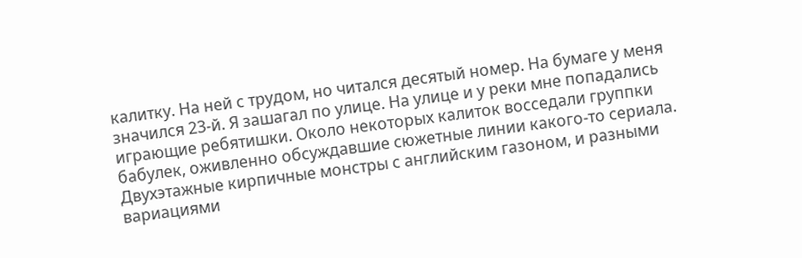калитку. На ней с трудом, но читался десятый номер. На бумаге у меня значился 23-й. Я зашагал по улице. На улице и у реки мне попадались играющие ребятишки. Около некоторых калиток восседали группки бабулек, оживленно обсуждавшие сюжетные линии какого-то сериала. Двухэтажные кирпичные монстры с английским газоном, и разными вариациями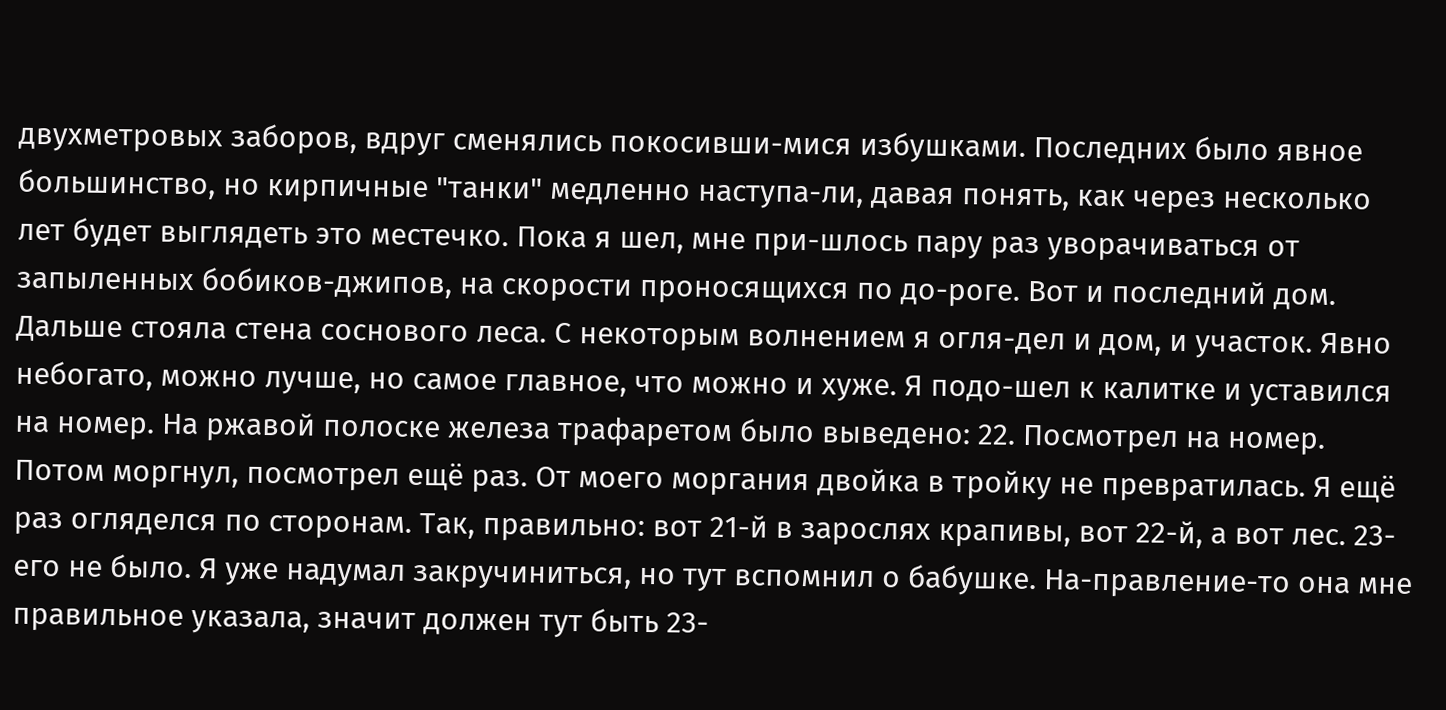двухметровых заборов, вдруг сменялись покосивши-мися избушками. Последних было явное большинство, но кирпичные "танки" медленно наступа-ли, давая понять, как через несколько лет будет выглядеть это местечко. Пока я шел, мне при-шлось пару раз уворачиваться от запыленных бобиков-джипов, на скорости проносящихся по до-роге. Вот и последний дом. Дальше стояла стена соснового леса. С некоторым волнением я огля-дел и дом, и участок. Явно небогато, можно лучше, но самое главное, что можно и хуже. Я подо-шел к калитке и уставился на номер. На ржавой полоске железа трафаретом было выведено: 22. Посмотрел на номер. Потом моргнул, посмотрел ещё раз. От моего моргания двойка в тройку не превратилась. Я ещё раз огляделся по сторонам. Так, правильно: вот 21-й в зарослях крапивы, вот 22-й, а вот лес. 23-его не было. Я уже надумал закручиниться, но тут вспомнил о бабушке. На-правление-то она мне правильное указала, значит должен тут быть 23-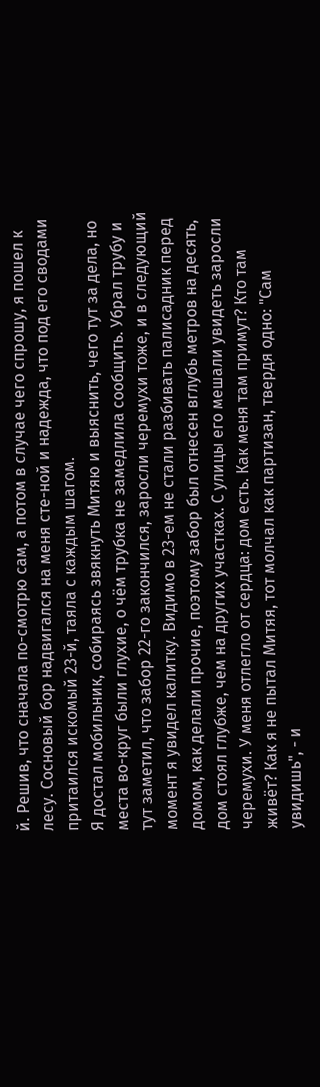й. Решив, что сначала по-смотрю сам, а потом в случае чего спрошу, я пошел к лесу. Сосновый бор надвигался на меня сте-ной и надежда, что под его сводами притаился искомый 23-й, таяла с каждым шагом.
Я достал мобильник, собираясь звякнуть Митяю и выяснить, чего тут за дела, но места во-круг были глухие, о чём трубка не замедлила сообщить. Убрал трубу и тут заметил, что забор 22-го закончился, заросли черемухи тоже, и в следующий момент я увидел калитку. Видимо в 23-ем не стали разбивать палисадник перед домом, как делали прочие, поэтому забор был отнесен вглубь метров на десять, дом стоял глубже, чем на других участках. С улицы его мешали увидеть заросли черемухи. У меня отлегло от сердца: дом есть. Как меня там примут? Кто там живёт? Как я не пытал Митяя, тот молчал как партизан, твердя одно: "Сам увидишь", - и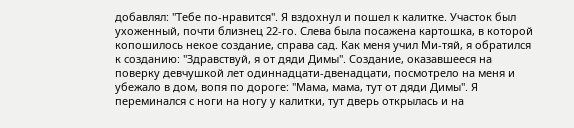добавлял: "Тебе по-нравится". Я вздохнул и пошел к калитке. Участок был ухоженный, почти близнец 22-го. Слева была посажена картошка, в которой копошилось некое создание, справа сад. Как меня учил Ми-тяй, я обратился к созданию: "Здравствуй, я от дяди Димы". Создание, оказавшееся на поверку девчушкой лет одиннадцати-двенадцати, посмотрело на меня и убежало в дом, вопя по дороге: "Мама, мама, тут от дяди Димы". Я переминался с ноги на ногу у калитки, тут дверь открылась и на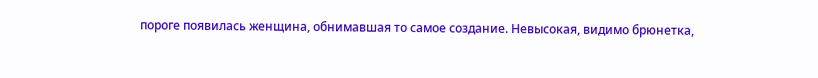пороге появилась женщина, обнимавшая то самое создание. Невысокая, видимо брюнетка,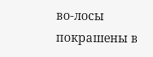во-лосы покрашены в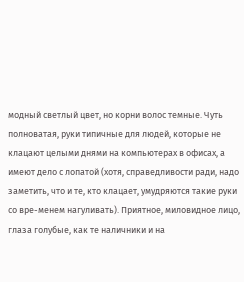модный светлый цвет, но корни волос темные. Чуть полноватая, руки типичные для людей, которые не клацают целыми днями на компьютерах в офисах, а имеют дело с лопатой (хотя, справедливости ради, надо заметить, что и те, кто клацает, умудряются такие руки со вре-менем нагуливать). Приятное, миловидное лицо, глаза голубые, как те наличники и на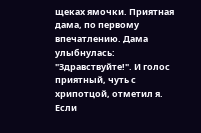щеках ямочки. Приятная дама, по первому впечатлению. Дама улыбнулась: "Здравствуйте!". И голос приятный, чуть с хрипотцой, отметил я. Если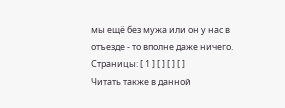мы ещё без мужа или он у нас в отъезде - то вполне даже ничего.
Страницы: [ 1 ] [ ] [ ] [ ]
Читать также в данной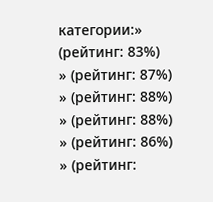категории:» (рейтинг: 83%)
» (рейтинг: 87%)
» (рейтинг: 88%)
» (рейтинг: 88%)
» (рейтинг: 86%)
» (рейтинг: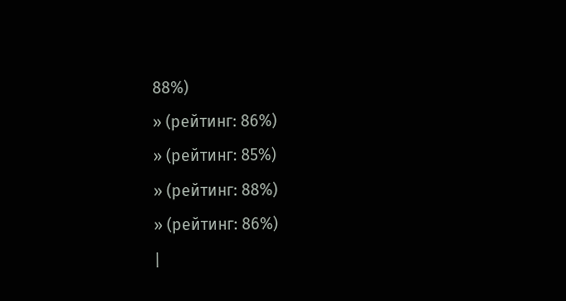88%)
» (рейтинг: 86%)
» (рейтинг: 85%)
» (рейтинг: 88%)
» (рейтинг: 86%)
|